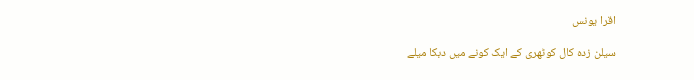اقرا یونس

سیلن زدہ کال کوٹھری کے ایک کونے میں دبکا میلے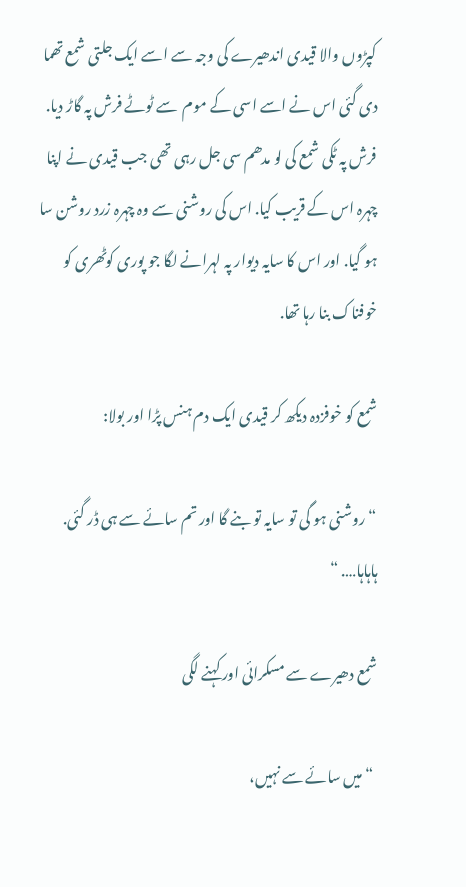کپڑوں والا قیدی اندھیرے کی وجہ سے اسے ایک جلتی شمع تھما دی گئی اس نے اسے اسی کے موم  سے ٹوٹے فرش پہ گاڑ دیا. فرش پہ ٹکی شمع کی لو مدھم سی جل رہی تھی جب قیدی نے اپنا چہرہ اس کے قریب کیا. اس کی روشنی سے وہ چہرہ زرد روشن سا ہو گیا. اور اس کا سایہ دیوار پہ لہرانے لگا جو پوری کوٹھری کو خوفناک بنا رہا تھا.

شمع کو خوفزدہ دیکھ کر قیدی ایک دم ہنس پڑا اور بولا:

“روشنی ہو گی تو سایہ تو بنے گا اور تم سائے سے ہی ڈر گئی. ہاہاہا…. “

شمع دھیرے سے مسکرائی اور کہنے لگی

 “میں سائے سے نہیں،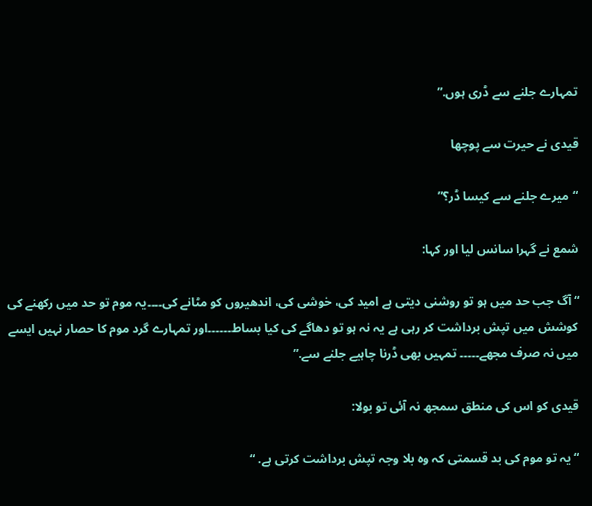تمہارے جلنے سے ڈری ہوں.”

قیدی نے حیرت سے پوچھا

“میرے جلنے سے کیسا ڈر؟”

شمع نے گہرا سانس لیا اور کہا:

“آگ جب حد میں ہو تو روشنی دیتی ہے امید کی، خوشی کی، اندھیروں کو مٹانے کی۔۔۔۔یہ موم تو حد میں رکھنے کی کوشش میں تپش برداشت کر رہی ہے یہ نہ ہو تو دھاگے کی کیا بساط۔۔۔۔۔۔اور تمہارے گرد موم کا حصار نہیں ایسے میں نہ صرف مجھے۔۔۔۔۔ تمہیں بھی ڈرنا چاہیے جلنے سے.”

قیدی کو اس کی منطق سمجھ نہ آئی تو بولا:

“یہ تو موم کی بد قسمتی کہ وہ بلا وجہ تپش برداشت کرتی ہے. “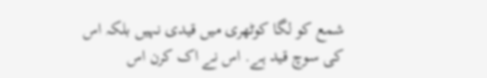شمع کو لگا کوٹھری میں قیدی نہیں بلکہ اس کی سوچ قید ہے. اس نے اک کرن اس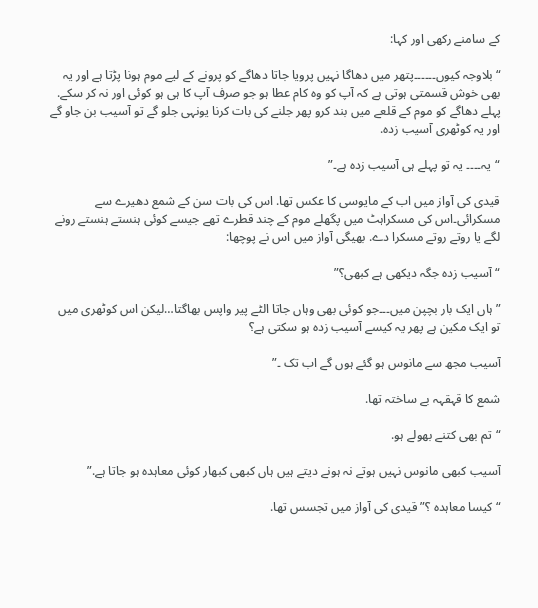کے سامنے رکھی اور کہا:

“بلاوجہ کیوں۔۔۔۔۔۔پتھر میں دھاگا نہیں پرویا جاتا دھاگے کو پرونے کے لیے موم ہونا پڑتا ہے اور یہ بھی خوش قسمتی ہوتی ہے کہ آپ کو وہ کام عطا ہو جو صرف آپ کا ہی ہو کوئی اور نہ کر سکے. پہلے دھاگے کو موم کے قلعے میں بند کرو پھر جلنے کی بات کرنا یونہی جلو گے تو آسیب بن جاو گے اور یہ کوٹھری آسیب زدہ.

“یہ۔۔۔۔ یہ تو پہلے ہی آسیب زدہ ہے۔”

قیدی کی آواز میں اب کے مایوسی کا عکس تھا. اس کی بات سن کے شمع دھیرے سے مسکرائی۔اس کی مسکراہٹ میں پگھلے موم کے چند قطرے تھے جیسے کوئی ہنستے ہنستے رونے لگے یا روتے روتے مسکرا دے. بھیگی آواز میں اس نے پوچھا:

“آسیب زدہ جگہ دیکھی ہے کبھی؟”

” ہاں ایک بار بچپن میں۔۔۔جو کوئی بھی وہاں جاتا الٹے پیر واپس بھاگتا…لیکن اس کوٹھری میں تو ایک مکین ہے پھر یہ کیسے آسیب زدہ ہو سکتی ہے؟

آسیب مجھ سے مانوس ہو گئے ہوں گے اب تک ۔”

شمع کا قہقہہ بے ساختہ تھا.

“تم بھی کتنے بھولے ہو.

آسیب کبھی مانوس نہیں ہوتے نہ ہونے دیتے ہیں ہاں کبھی کبھار کوئی معاہدہ ہو جاتا ہے.”

“کیسا معاہدہ ؟” قیدی کی آواز میں تجسس تھا.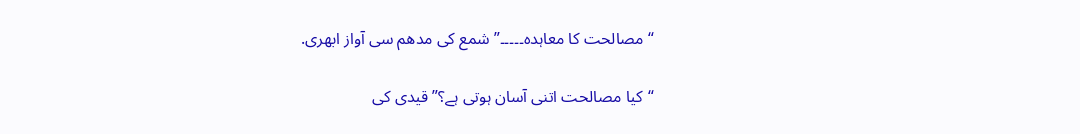“مصالحت کا معاہدہ۔۔۔۔۔” شمع کی مدھم سی آواز ابھری.

“کیا مصالحت اتنی آسان ہوتی ہے؟” قیدی کی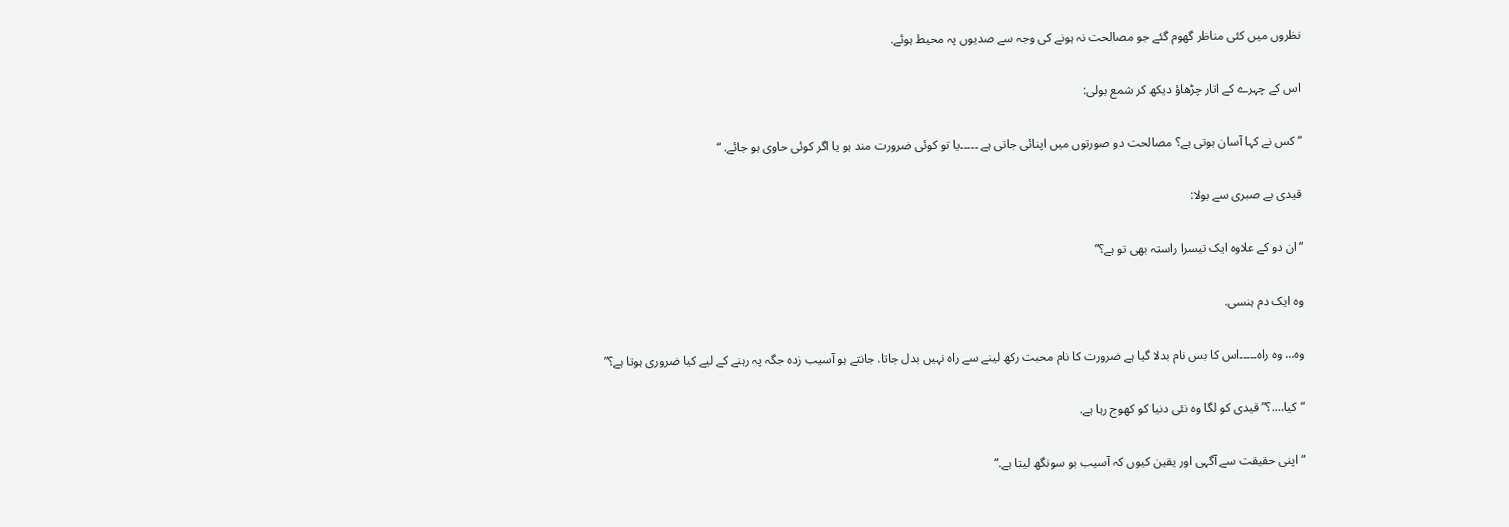نظروں میں کئی مناظر گھوم گئے جو مصالحت نہ ہونے کی وجہ سے صدیوں پہ محیط ہوئے.

اس کے چہرے کے اتار چڑھاؤ دیکھ کر شمع بولی:

“کس نے کہا آسان ہوتی ہے؟ مصالحت دو صورتوں میں اپنائی جاتی ہے ۔۔۔۔۔یا تو کوئی ضرورت مند ہو یا اگر کوئی حاوی ہو جائے. “

قیدی بے صبری سے بولا:

“ان دو کے علاوہ ایک تیسرا راستہ بھی تو ہے؟”

وہ ایک دم ہنسی.

وہ… وہ راہ۔۔۔۔۔اس کا بس نام بدلا گیا ہے ضرورت کا نام محبت رکھ لینے سے راہ نہیں بدل جاتا. جانتے ہو آسیب زدہ جگہ پہ رہنے کے لیے کیا ضروری ہوتا ہے؟”

“کیا….؟” قیدی کو لگا وہ نئی دنیا کو کھوج رہا ہے.

“اپنی حقیقت سے آگہی اور یقین کیوں کہ آسیب بو سونگھ لیتا ہے.”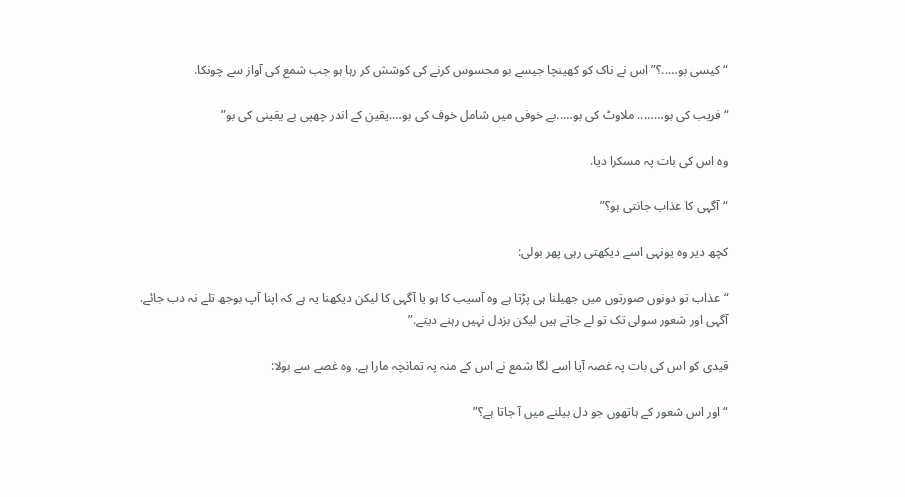“کیسی بو…..؟” اس نے ناک کو کھینچا جیسے بو محسوس کرنے کی کوشش کر رہا ہو جب شمع کی آواز سے چونکا.

“فریب کی بو…….. ملاوٹ کی بو…..بے خوفی میں شامل خوف کی بو….یقین کے اندر چھپی بے یقینی کی بو”

وہ اس کی بات پہ مسکرا دیا.

“آگہی کا عذاب جانتی ہو؟”

کچھ دیر وہ یونہی اسے دیکھتی رہی پھر بولی:

“عذاب تو دونوں صورتوں میں جھیلنا ہی پڑتا ہے وہ آسیب کا ہو یا آگہی کا لیکن دیکھنا یہ ہے کہ اپنا آپ بوجھ تلے نہ دب جائے. آگہی اور شعور سولی تک تو لے جاتے ہیں لیکن بزدل نہیں رہنے دیتے.”

قیدی کو اس کی بات پہ غصہ آیا اسے لگا شمع نے اس کے منہ پہ تمانچہ مارا ہے. وہ غصے سے بولا:

“اور اس شعور کے ہاتھوں جو دل بیلنے میں آ جاتا ہے؟”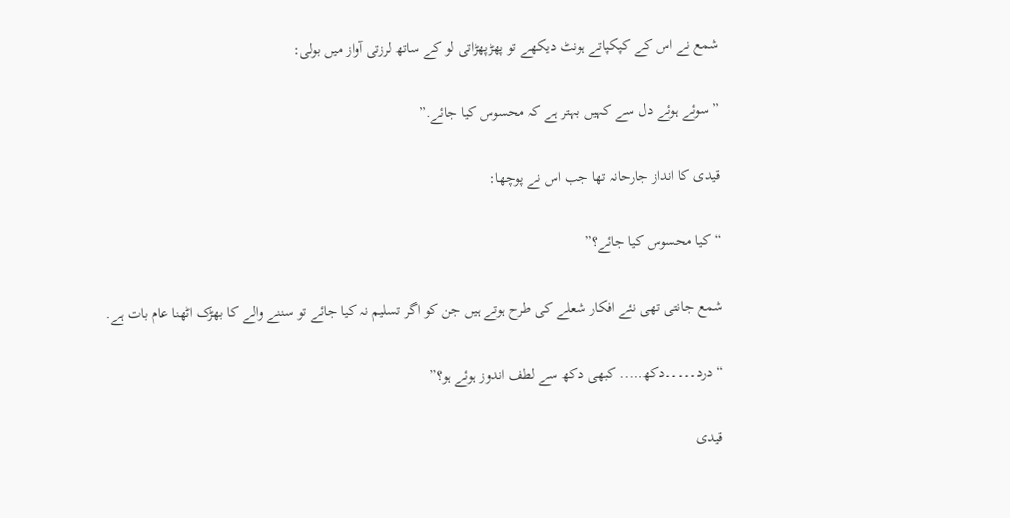شمع نے اس کے کپکپاتے ہونٹ دیکھے تو پھڑپھڑاتی لو کے ساتھ لرزتی آواز میں بولی:

” سوئے ہوئے دل سے کہیں بہتر ہے کہ محسوس کیا جائے.”

قیدی کا انداز جارحانہ تھا جب اس نے پوچھا:

“کیا محسوس کیا جائے؟”

شمع جانتی تھی نئے افکار شعلے کی طرح ہوتے ہیں جن کو اگر تسلیم نہ کیا جائے تو سننے والے کا بھڑک اٹھنا عام بات ہے.

“درد۔۔۔۔۔دکھ….. کبھی دکھ سے لطف اندوز ہوئے ہو؟”

قیدی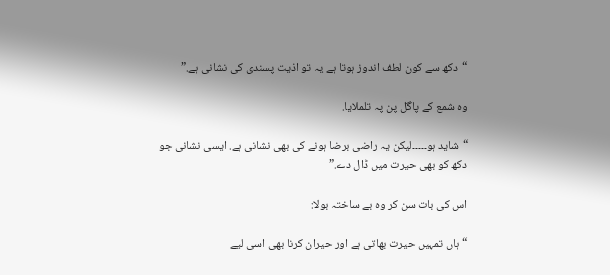“دکھ سے کون لطف اندوز ہوتا ہے یہ تو اذیت پسندی کی نشانی ہے.”

وہ شمع کے پاگل پن پہ تلملایا.

“شاید ہو۔۔۔۔۔لیکن یہ راضی برضا ہونے کی بھی نشانی ہے. ایسی نشانی جو دکھ کو بھی حیرت میں ڈال دے.”

اس کی بات سن کر وہ بے ساختہ بولا:

“ہاں تمہیں حیرت بھاتی ہے اور حیران کرنا بھی اسی لیے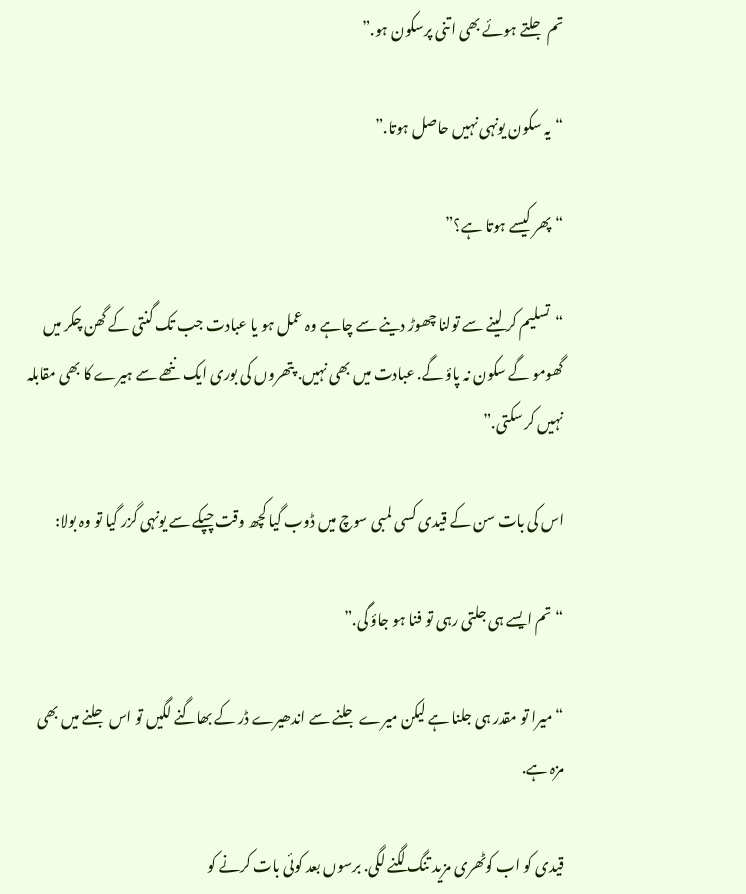تم جلتے ہوئے بھی اتنی پرسکون ہو.”

“یہ سکون یونہی نہیں حاصل ہوتا.”

“پھر کیسے ہوتا ہے؟”

“تسلیم کر لینے سے تولنا چھوڑ دینے سے چاہے وہ عمل ہو یا عبادت جب تک گنتی کے گھن چکر میں گھومو گے سکون نہ پاؤ گے. عبادت میں بھی نہیں. پتھروں کی بوری ایک ننھے سے ہیرے کا بھی مقابلہ نہیں کر سکتی.”

اس کی بات سن کے قیدی کسی لمبی سوچ میں ڈوب گیا کچھ وقت چپکے سے یونہی گزر گیا تو وہ بولا:

“تم ایسے ہی جلتی رہی تو فنا ہو جاؤ گی.”

“میرا تو مقدر ہی جلنا ہے لیکن میرے جلنے سے اندھیرے ڈر کے بھاگنے لگیں تو اس جلنے میں بھی مزہ ہے.

قیدی کو اب کوٹھری مزید تنگ لگنے لگی. برسوں بعد کوئی بات کرنے کو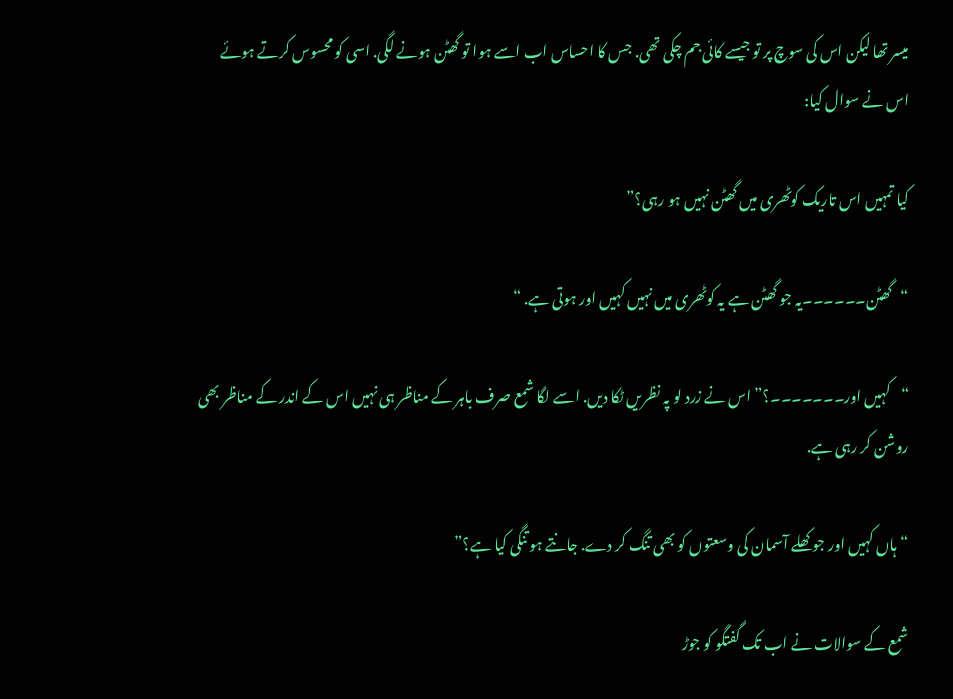میسر تھا لیکن اس کی سوچ پر تو جیسے کائی جم چکی تھی. جس کا احساس اب اسے ہوا تو گھٹن ہونے لگی. اسی کو محسوس کرتے ہوئے اس نے سوال کیا:

کیا تمہیں اس تاریک کوٹھری میں گھٹن نہیں ہو رہی؟”

“گھٹن۔۔۔۔۔۔یہ جو گھٹن ہے یہ کوٹھری میں نہیں کہیں اور ہوتی ہے. “

“کہیں اور۔۔۔۔۔۔۔؟” اس نے زرد لو پہ نظریں ٹکا دیں. اسے لگا شمع صرف باہر کے مناظر ہی نہیں اس کے اندر کے مناظر بھی روشن کر رہی ہے.

“ہاں کہیں اور جو کھلے آسمان کی وسعتوں کو بھی تنگ کر دے. جانتے ہو تنگی کیا ہے؟”

شمع کے سوالات نے اب تک گفتگو کو جوڑ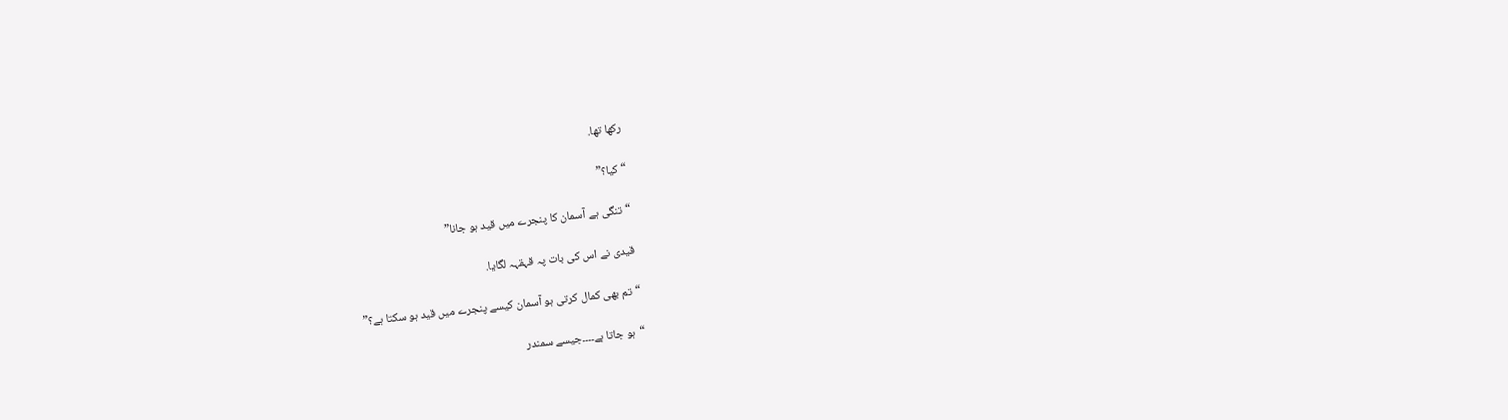رکھا تھا.

“کیا؟”

“تنگی ہے آسمان کا پنجرے میں قید ہو جانا”

قیدی نے اس کی بات پہ قہقہہ لگایا.

“تم بھی کمال کرتی ہو آسمان کیسے پنجرے میں قید ہو سکتا ہے؟”

“ہو جاتا ہے۔۔۔۔جیسے سمندر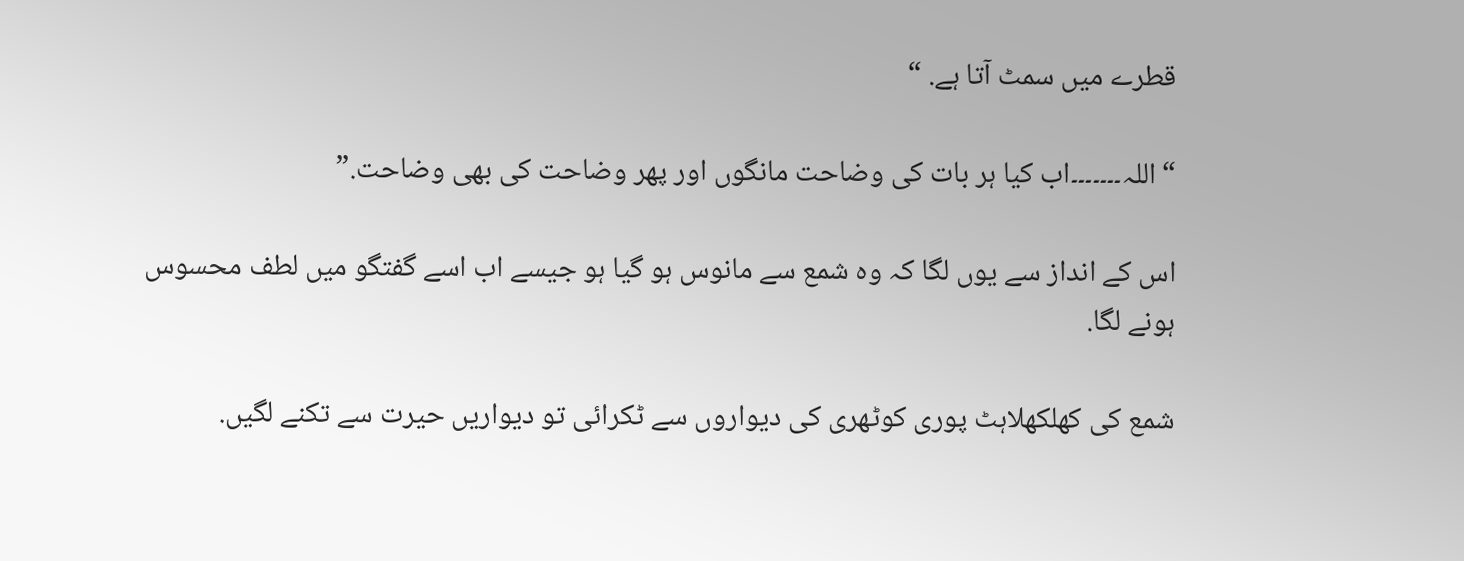قطرے میں سمٹ آتا ہے. “

“اللہ۔۔۔۔۔۔۔اب کیا ہر بات کی وضاحت مانگوں اور پھر وضاحت کی بھی وضاحت.”

اس کے انداز سے یوں لگا کہ وہ شمع سے مانوس ہو گیا ہو جیسے اب اسے گفتگو میں لطف محسوس ہونے لگا.

شمع کی کھلکھلاہٹ پوری کوٹھری کی دیواروں سے ٹکرائی تو دیواریں حیرت سے تکنے لگیں.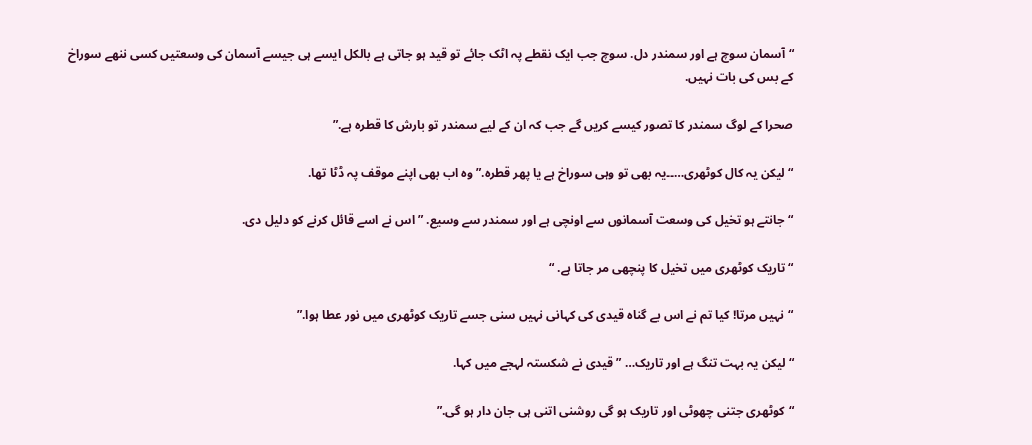“آسمان سوچ ہے اور سمندر دل. سوچ جب ایک نقطے پہ اٹک جائے تو قید ہو جاتی ہے بالکل ایسے ہی جیسے آسمان کی وسعتیں کسی ننھے سوراخ کے بس کی بات نہیں.

صحرا کے لوگ سمندر کا تصور کیسے کریں گے جب کہ ان کے لیے سمندر تو بارش کا قطرہ ہے.”

“لیکن یہ کال کوٹھری…۔۔یہ بھی تو وہی سوراخ ہے یا پھر قطرہ.” وہ اب بھی اپنے موقف پہ ڈٹا تھا.

“جانتے ہو تخیل کی وسعت آسمانوں سے اونچی ہے اور سمندر سے وسیع. ” اس نے اسے قائل کرنے کو دلیل دی.

“تاریک کوٹھری میں تخیل کا پنچھی مر جاتا ہے. “

“نہیں مرتا! کیا تم نے اس بے گناہ قیدی کی کہانی نہیں سنی جسے تاریک کوٹھری میں نور عطا ہوا.”

“لیکن یہ بہت تنگ ہے اور تاریک… ” قیدی نے شکستہ لہجے میں کہا.

“کوٹھری جتنی چھوٹی اور تاریک ہو گی روشنی اتنی ہی جان دار ہو گی.”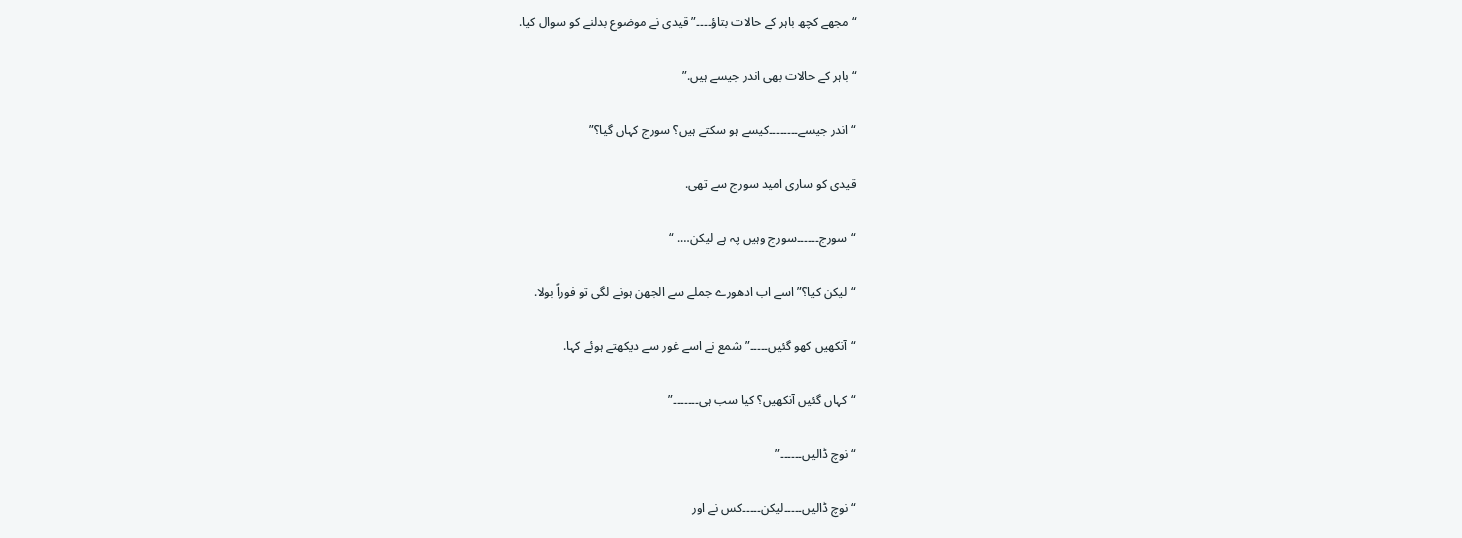“مجھے کچھ باہر کے حالات بتاؤ۔۔۔۔” قیدی نے موضوع بدلنے کو سوال کیا.

“باہر کے حالات بھی اندر جیسے ہیں.”

“اندر جیسے۔۔۔۔۔۔۔۔کیسے ہو سکتے ہیں؟ سورج کہاں گیا؟”

قیدی کو ساری امید سورج سے تھی.

“سورج۔۔۔۔۔۔سورج وہیں پہ ہے لیکن…. “

“لیکن کیا؟” اسے اب ادھورے جملے سے الجھن ہونے لگی تو فوراً بولا.

“آنکھیں کھو گئیں۔۔۔۔۔” شمع نے اسے غور سے دیکھتے ہوئے کہا.

“کہاں گئیں آنکھیں؟ کیا سب ہی۔۔۔۔۔۔۔”

“نوچ ڈالیں۔۔۔۔۔۔”

“نوچ ڈالیں۔۔۔۔۔لیکن۔۔۔۔۔کس نے اور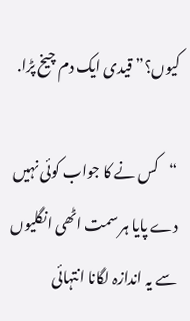کیوں؟” قیدی ایک دم چیخ پڑا.

“کس نے کا جواب کوئی نہیں دے پایا ہر سمت اٹھی انگلیوں سے یہ اندازہ لگانا انتہائی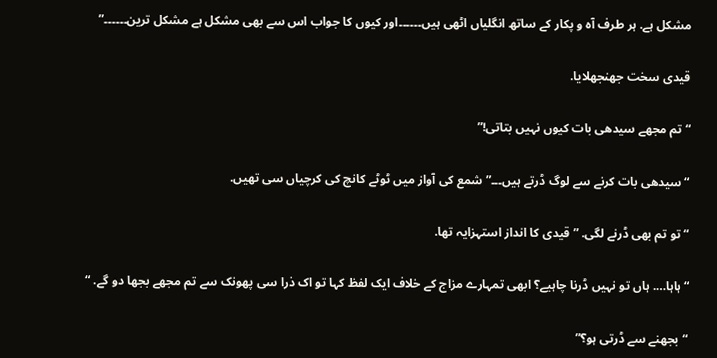مشکل ہے. ہر طرف آہ و پکار کے ساتھ انگلیاں اٹھی ہیں۔۔۔۔۔۔اور کیوں کا جواب اس سے بھی مشکل ہے مشکل ترین۔۔۔۔۔۔”

قیدی سخت جھنجھلایا.

“تم مجھے سیدھی بات کیوں نہیں بتاتی!”

“سیدھی بات کرنے سے لوگ ڈرتے ہیں۔۔۔” شمع کی آواز میں ٹوٹے کانچ کی کرچیاں سی تھیں.

“تو تم بھی ڈرنے لگی. ” قیدی کا انداز استہزایہ تھا.

“ہاہا…. ہاں تو نہیں ڈرنا چاہیے؟ ابھی تمہارے مزاج کے خلاف ایک لفظ کہا تو اک ذرا سی پھونک سے تم مجھے بجھا دو گے. “

“بجھنے سے ڈرتی ہو؟”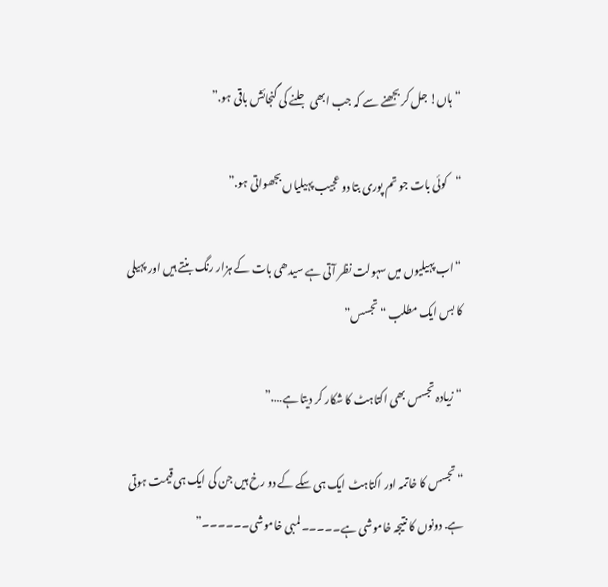“ہاں! جل کر بجھنے سے کہ جب ابھی جلنے کی گنجائش باقی ہو.”

“کوئی بات جو تم پوری بتا دو عجیب پہیلیاں بجھواتی ہو.”

“اب پہیلیوں میں سہولت نظر آتی ہے سیدھی بات کے ہزار رنگ بنتے ہیں اور پہیلی کا بس ایک مطلب “تجسس”

“زیادہ تجسس بھی اکتاہٹ کا شکار کر دیتا ہے….”

“تجسس کا خاتمہ اور اکتاہٹ ایک ہی سکے کے دو رخ ہیں جن کی ایک ہی قیمت ہوتی ہے. دونوں کا نتیجہ خاموشی ہے۔۔۔۔۔لمبی خاموشی۔۔۔۔۔۔”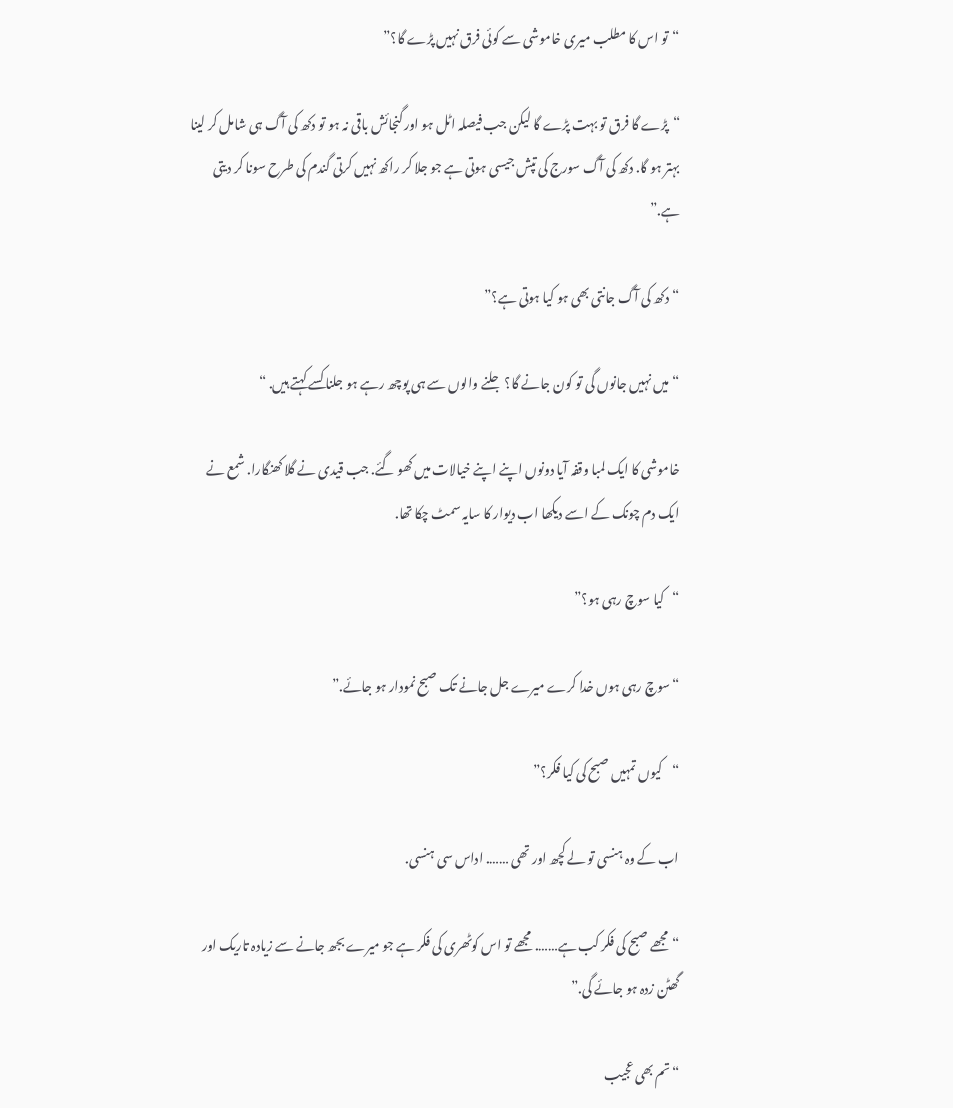“تو اس کا مطلب میری خاموشی سے کوئی فرق نہیں پڑے گا؟”

“پڑے گا فرق تو بہت پڑے گا لیکن جب فیصلہ اٹل ہو اور گنجائش باقی نہ ہو تو دکھ کی آگ ہی شامل کر لینا بہتر ہو گا. دکھ کی آگ سورج کی تپش جیسی ہوتی ہے جو جلا کر راکھ نہیں کرتی گندم کی طرح سونا کر دیتی ہے.”

“دکھ کی آگ جانتی بھی ہو کیا ہوتی ہے؟”

“میں نہیں جانوں گی تو کون جانے گا؟ جلنے والوں سے ہی پوچھ رہے ہو جلنا کسے کہتے ہیں. “

خاموشی کا ایک لمبا وقفہ آیا دونوں اپنے اپنے خیالات میں کھو گئے. جب قیدی نے گلا کھنگارا. شمع نے ایک دم چونک کے اسے دیکھا اب دیوار کا سایہ سمٹ چکا تھا.

“کیا سوچ رہی ہو؟”

“سوچ رہی ہوں خدا کرے میرے جل جانے تک صبح نمودار ہو جائے.”

“کیوں تمہیں صبح کی کیا فکر؟”

اب کے وہ ہنسی تو لے کچھ اور تھی ……. اداس سی ہنسی.

“مجھے صبح کی فکر کب ہے……. مجھے تو اس کوٹھری کی فکر ہے جو میرے بجھ جانے سے زیادہ تاریک اور گھٹن زدہ ہو جائے گی.”

“تم بھی عجیب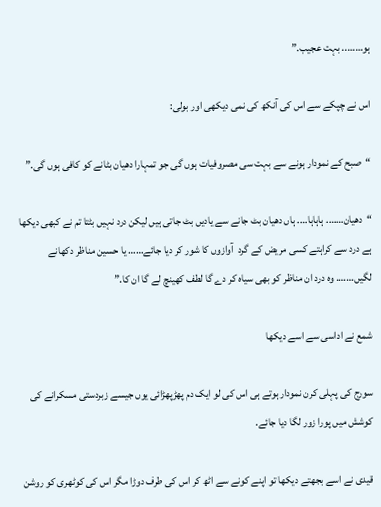ہو…….. بہت عجیب.”

اس نے چپکے سے اس کی آنکھ کی نمی دیکھی اور بولی:

“صبح کے نمودار ہونے سے بہت سی مصروفیات ہوں گی جو تمہارا دھیان بٹانے کو کافی ہوں گی.”

“دھیان……. ہاہاہا…. ہاں دھیان بٹ جانے سے یادیں بٹ جاتی ہیں لیکن درد نہیں بٹتا تم نے کبھی دیکھا ہے درد سے کراہتے کسی مریض کے گرد  آوازوں کا شور کر دیا جائے…… یا حسین مناظر دکھانے لگیں……. وہ درد ان مناظر کو بھی سیاہ کر دے گا لطف کھینچ لے گا ان کا.”

شمع نے اداسی سے اسے دیکھا

سورج کی پہلی کرن نمودار ہوتے ہی اس کی لو ایک دم پھڑپھڑائی یوں جیسے زبردستی مسکرانے کی کوشش میں پورا زور لگا دیا جائے.

قیدی نے اسے بجھتے دیکھا تو اپنے کونے سے اٹھ کر اس کی طرف دوڑا مگر اس کی کوٹھری کو روشن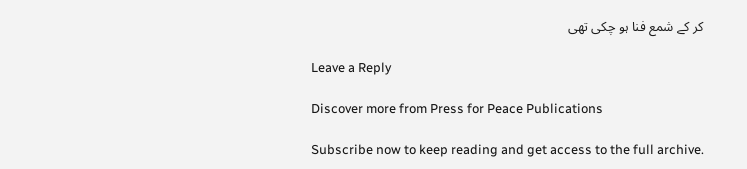کر کے شمع فنا ہو چکی تھی

Leave a Reply

Discover more from Press for Peace Publications

Subscribe now to keep reading and get access to the full archive.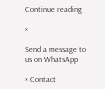Continue reading

×

Send a message to us on WhatsApp

× Contact